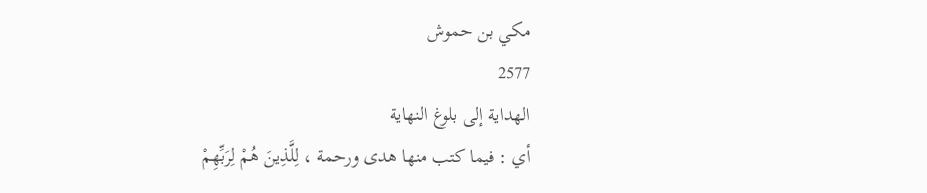مكي بن حموش
2577
الهداية إلى بلوغ النهاية
أي : فيما كتب منها هدى ورحمة ، لِلَّذِينَ هُمْ لِرَبِّهِمْ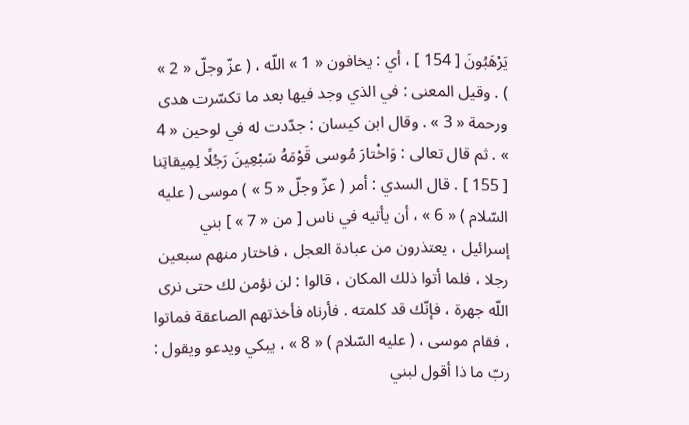يَرْهَبُونَ [ 154 ] ، أي : يخافون « 1 » اللّه ، ( عزّ وجلّ « 2 » ) . وقيل المعنى : في الذي وجد فيها بعد ما تكسّرت هدى ورحمة « 3 » . وقال ابن كيسان : جدّدت له في لوحين « 4 » . ثم قال تعالى : وَاخْتارَ مُوسى قَوْمَهُ سَبْعِينَ رَجُلًا لِمِيقاتِنا [ 155 ] . قال السدي : أمر ( عزّ وجلّ « 5 » ) موسى ( عليه السّلام ) « 6 » ، أن يأتيه في ناس [ من « 7 » ] بني إسرائيل ، يعتذرون من عبادة العجل ، فاختار منهم سبعين رجلا ، فلما أتوا ذلك المكان ، قالوا : لن نؤمن لك حتى نرى اللّه جهرة ، فإنّك قد كلمته . فأرناه فأخذتهم الصاعقة فماتوا ، فقام موسى ، ( عليه السّلام ) « 8 » ، يبكي ويدعو ويقول : ربّ ما ذا أقول لبني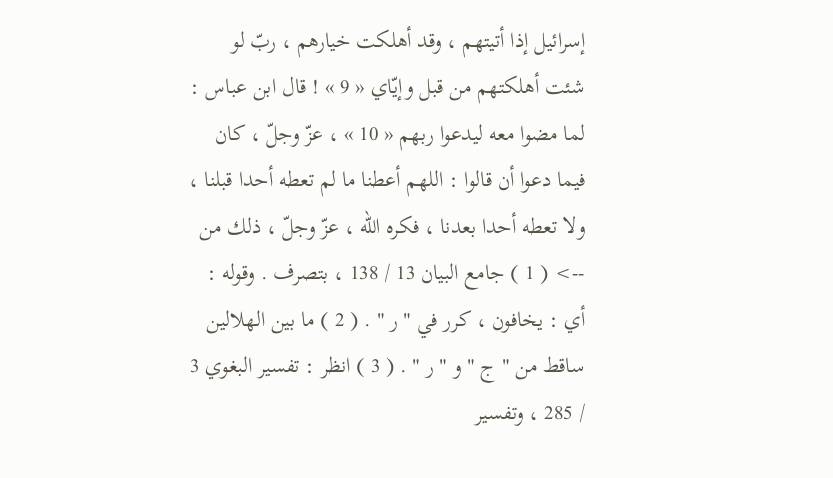إسرائيل إذا أتيتهم ، وقد أهلكت خيارهم ، ربّ لو شئت أهلكتهم من قبل وإيّاي « 9 » ! قال ابن عباس : لما مضوا معه ليدعوا ربهم « 10 » ، عزّ وجلّ ، كان فيما دعوا أن قالوا : اللهم أعطنا ما لم تعطه أحدا قبلنا ، ولا تعطه أحدا بعدنا ، فكره اللّه ، عزّ وجلّ ، ذلك من
--> ( 1 ) جامع البيان 13 / 138 ، بتصرف . وقوله : أي : يخافون ، كرر في " ر " . ( 2 ) ما بين الهلالين ساقط من " ج " و " ر " . ( 3 ) انظر : تفسير البغوي 3 / 285 ، وتفسير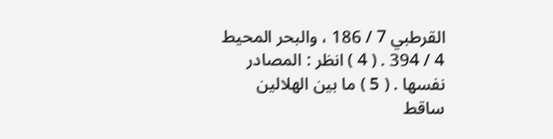القرطبي 7 / 186 ، والبحر المحيط 4 / 394 . ( 4 ) انظر : المصادر نفسها . ( 5 ) ما بين الهلالين ساقط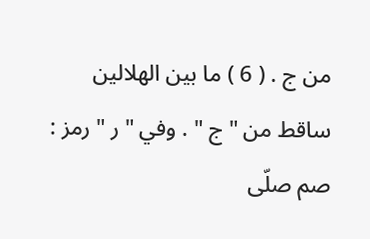من ج . ( 6 ) ما بين الهلالين ساقط من " ج " . وفي " ر " رمز : صم صلّى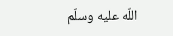اللّه عليه وسلّم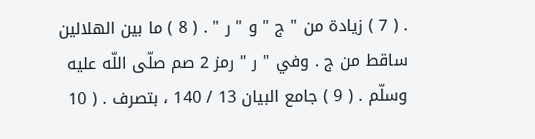. ( 7 ) زيادة من " ج " و " ر " . ( 8 ) ما بين الهلالين ساقط من ج . وفي " ر " رمز 2 صم صلّى اللّه عليه وسلّم . ( 9 ) جامع البيان 13 / 140 ، بتصرف . ( 10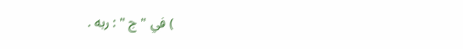) في " ج " : ربه .